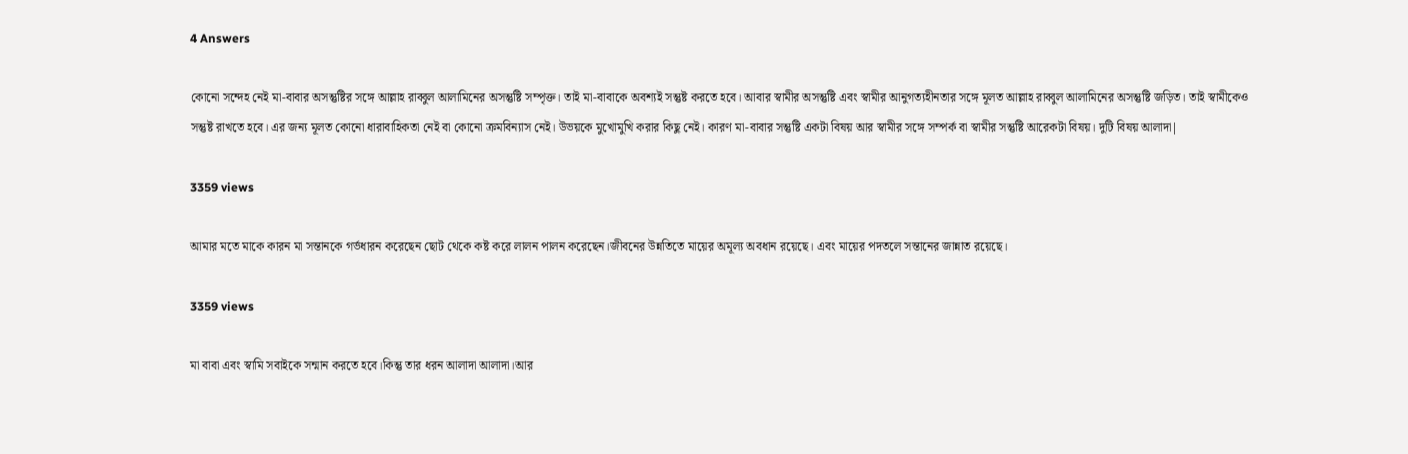4 Answers

কোনো সন্দেহ নেই মা-বাবার অসন্তুষ্টির সঙ্গে আল্লাহ রাব্বুল আলামিনের অসন্তুষ্টি সম্পৃক্ত। তাই মা-বাবাকে অবশ্যই সন্তুষ্ট করতে হবে। আবার স্বামীর অসন্তুষ্টি এবং স্বামীর আনুগত্যহীনতার সঙ্গে মূলত আল্লাহ রাব্বুল আলামিনের অসন্তুষ্টি জড়িত। তাই স্বামীকেও সন্তুষ্ট রাখতে হবে। এর জন্য মূলত কোনো ধারাবাহিকতা নেই বা কোনো ক্রমবিন্যাস নেই। উভয়কে মুখোমুখি করার কিছু নেই। কারণ মা-বাবার সন্তুষ্টি একটা বিষয় আর স্বামীর সঙ্গে সম্পর্ক বা স্বামীর সন্তুষ্টি আরেকটা বিষয়। দুটি বিষয় আলাদা|

3359 views

আমার মতে মাকে কারন মা সন্তানকে গর্ভধারন করেছেন ছোট থেকে কষ্ট করে লালন পালন করেছেন।জীবনের উন্নতিতে মায়ের অমূল্য অবধান রয়েছে। এবং মায়ের পদতলে সন্তানের জান্নাত রয়েছে।

3359 views

মা বাবা এবং স্বামি সবাইকে সন্মান করতে হবে।কিন্তু তার ধরন আলাদা আলাদা।আর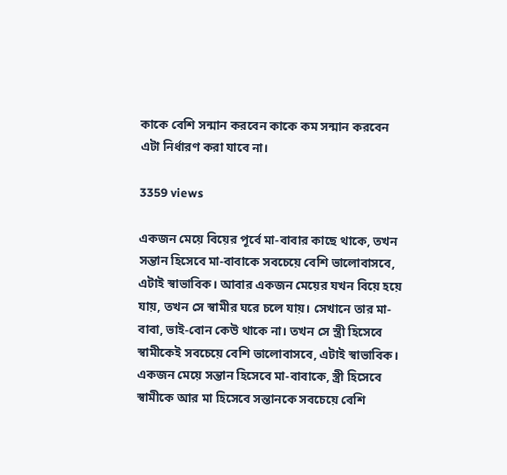কাকে বেশি সন্মান করবেন কাকে কম সন্মান করবেন এটা নির্ধারণ করা যাবে না।

3359 views

একজন মেয়ে বিয়ের পূর্বে মা-বাবার কাছে থাকে, তখন সন্তান হিসেবে মা-বাবাকে সবচেয়ে বেশি ভালোবাসবে, এটাই স্বাভাবিক। আবার একজন মেয়ের যখন বিয়ে হয়ে যায়, তখন সে স্বামীর ঘরে চলে যায়। সেখানে তার মা-বাবা, ভাই-বোন কেউ থাকে না। তখন সে স্ত্রী হিসেবে স্বামীকেই সবচেয়ে বেশি ভালোবাসবে, এটাই স্বাভাবিক। একজন মেয়ে সন্তান হিসেবে মা-বাবাকে, স্ত্রী হিসেবে স্বামীকে আর মা হিসেবে সন্তানকে সবচেয়ে বেশি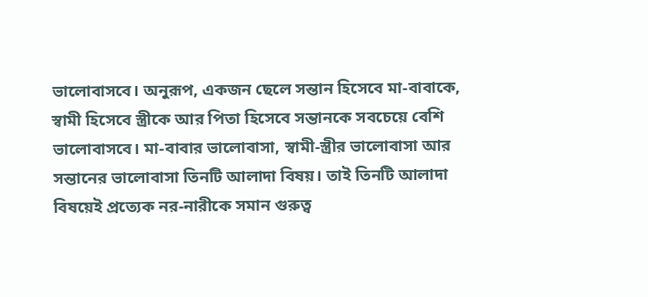ভালোবাসবে। অনুরূপ, একজন ছেলে সন্তান হিসেবে মা-বাবাকে, স্বামী হিসেবে স্ত্রীকে আর পিতা হিসেবে সন্তানকে সবচেয়ে বেশি ভালোবাসবে। মা-বাবার ভালোবাসা, স্বামী-স্ত্রীর ভালোবাসা আর সন্তানের ভালোবাসা তিনটি আলাদা বিষয়। তাই তিনটি আলাদা বিষয়েই প্রত‍্যেক নর-নারীকে সমান গুরুত্ব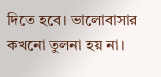দিতে হবে। ভালোবাসার কখনো তুলনা হয় না।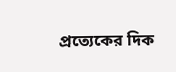প্রত‍্যেকের দিক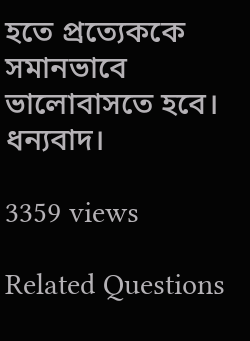হতে প্রত‍্যেককে সমানভাবে ভালোবাসতে হবে। ধন‍্যবাদ।

3359 views

Related Questions